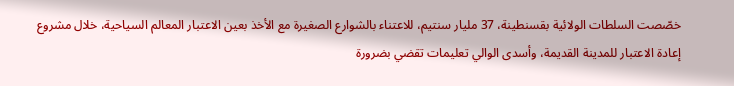خصّصت السلطات الولائية بقسنطينة، 37 مليار سنتيم، للاعتناء بالشوارع الصغيرة مع الأخذ بعين الاعتبار المعالم السياحية، خلال مشروع إعادة الاعتبار للمدينة القديمة، وأسدى الوالي تعليمات تقضي بضرورة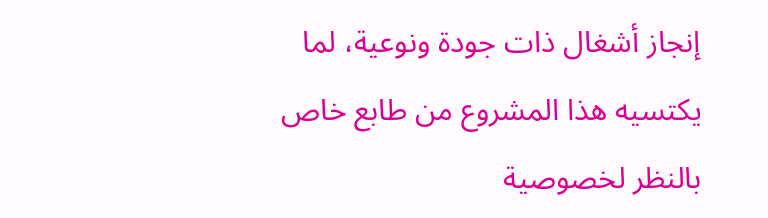إنجاز أشغال ذات جودة ونوعية، لما يكتسيه هذا المشروع من طابع خاص بالنظر لخصوصية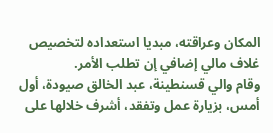المكان وعراقته، مبديا استعداده لتخصيص غلاف مالي إضافي إن تطلب الأمر.
وقام والي قسنطينة، عبد الخالق صيودة، أول أمس، بزيارة عمل وتفقد، أشرف خلالها على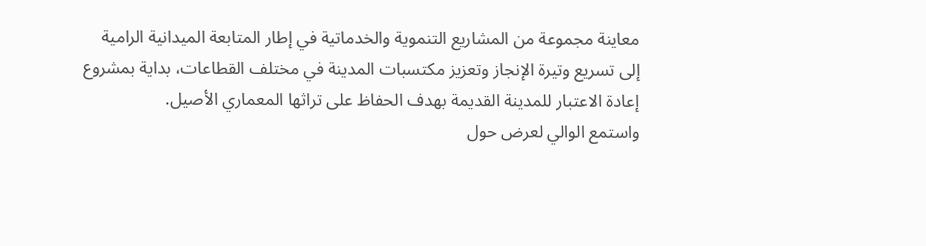معاينة مجموعة من المشاريع التنموية والخدماتية في إطار المتابعة الميدانية الرامية إلى تسريع وتيرة الإنجاز وتعزيز مكتسبات المدينة في مختلف القطاعات، بداية بمشروع إعادة الاعتبار للمدينة القديمة بهدف الحفاظ على تراثها المعماري الأصيل.
واستمع الوالي لعرض حول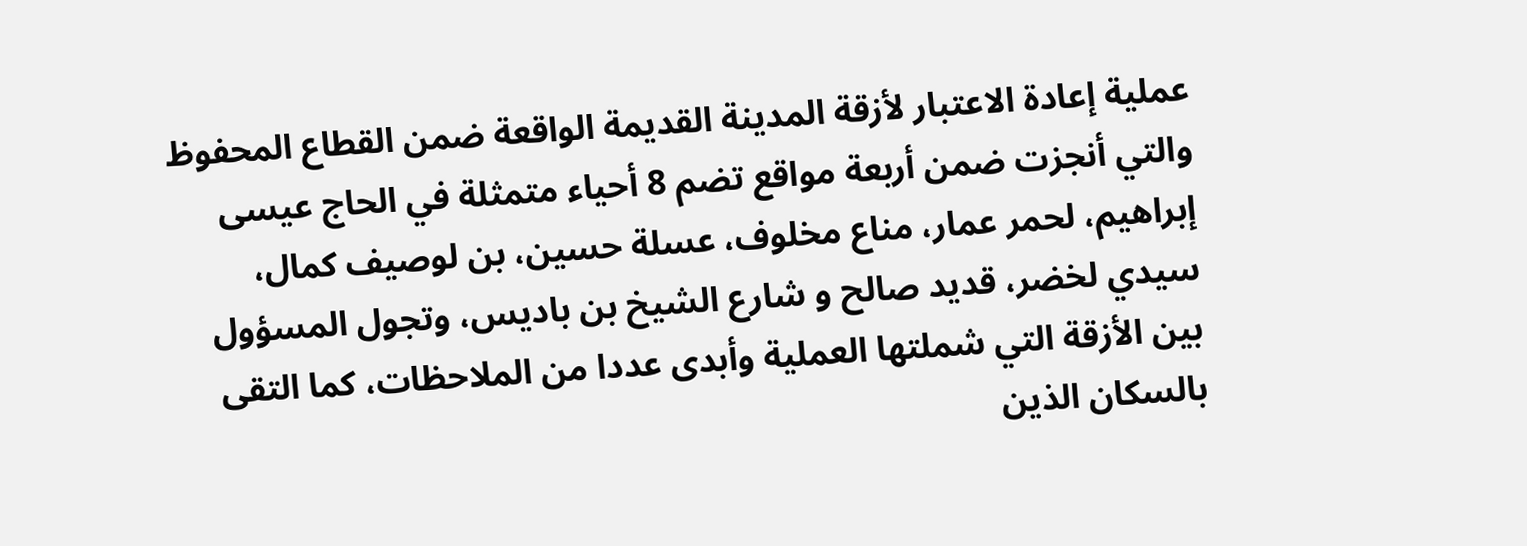عملية إعادة الاعتبار لأزقة المدينة القديمة الواقعة ضمن القطاع المحفوظ والتي أنجزت ضمن أربعة مواقع تضم 8 أحياء متمثلة في الحاج عيسى إبراهيم، لحمر عمار، مناع مخلوف، عسلة حسين، بن لوصيف كمال، سيدي لخضر، قديد صالح و شارع الشيخ بن باديس، وتجول المسؤول بين الأزقة التي شملتها العملية وأبدى عددا من الملاحظات، كما التقى بالسكان الذين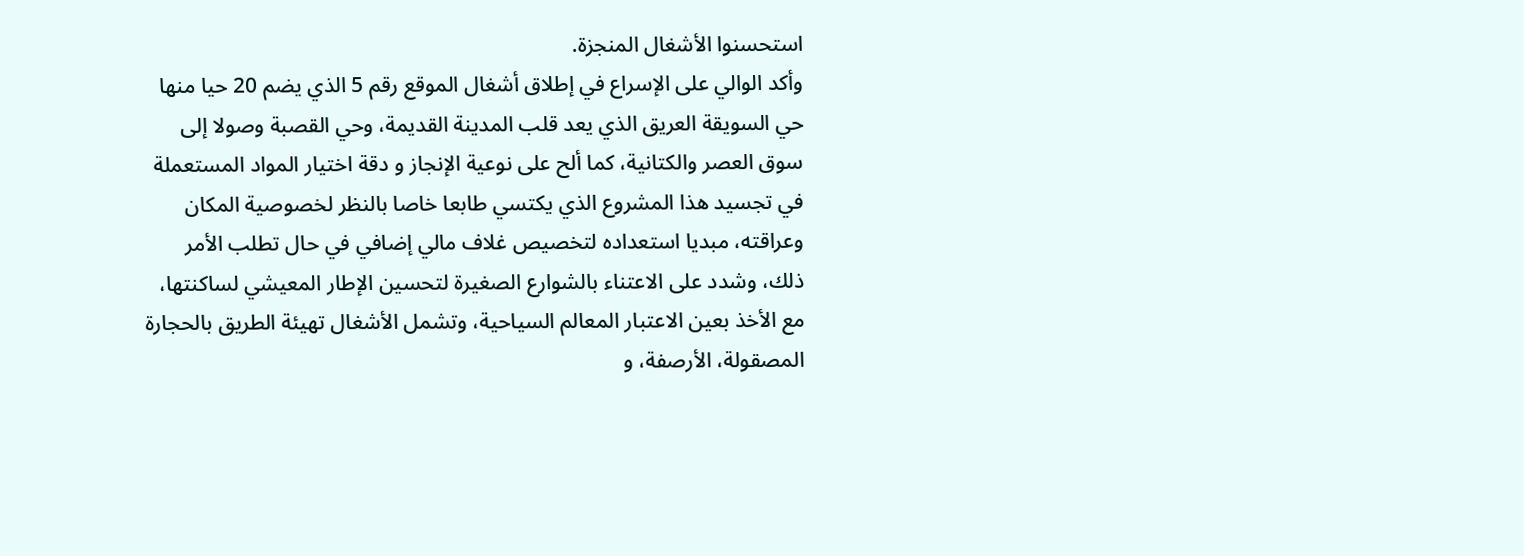استحسنوا الأشغال المنجزة.
وأكد الوالي على الإسراع في إطلاق أشغال الموقع رقم 5 الذي يضم 20 حيا منها حي السويقة العريق الذي يعد قلب المدينة القديمة، وحي القصبة وصولا إلى سوق العصر والكتانية، كما ألح على نوعية الإنجاز و دقة اختيار المواد المستعملة في تجسيد هذا المشروع الذي يكتسي طابعا خاصا بالنظر لخصوصية المكان وعراقته، مبديا استعداده لتخصيص غلاف مالي إضافي في حال تطلب الأمر ذلك، وشدد على الاعتناء بالشوارع الصغيرة لتحسين الإطار المعيشي لساكنتها، مع الأخذ بعين الاعتبار المعالم السياحية، وتشمل الأشغال تهيئة الطريق بالحجارة المصقولة، الأرصفة، و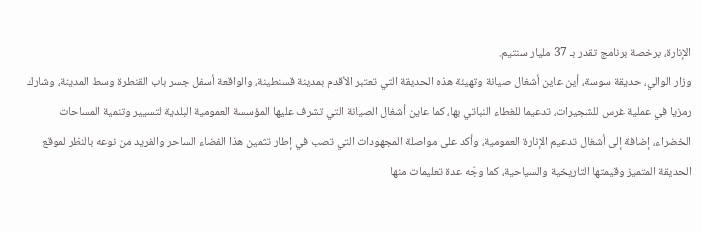الإنارة، برخصة برنامج تقدر بـ 37 مليار سنتيم.
وزار الوالي، حديقة سوسة، أين عاين أشغال صيانة وتهيئة هذه الحديقة التي تعتبر الأقدم بمدينة قسنطينة، والواقعة أسفل جسر باب القنطرة وسط المدينة، وشارك رمزيا في عملية غرس للشجيرات، تدعيما للغطاء النباتي بها، كما عاين أشغال الصيانة التي تشرف عليها المؤسسة العمومية البلدية لتسيير وتنمية المساحات الخضراء، إضافة إلى أشغال تدعيم الإنارة العمومية، وأكد على مواصلة المجهودات التي تصب في إطار تثمين هذا الفضاء الساحر والفريد من نوعه بالنظر لموقع الحديقة المتميز وقيمتها التاريخية والسياحية، كما وجّه عدة تعليمات منها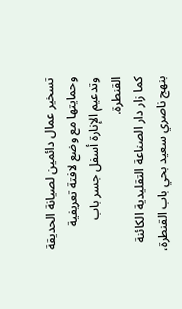تسخير عمال دائمين لصيانة الحديقة وحمايتها مع وضع لافتة تعريفية وتدعيم الإنارة أسفل جسر باب القنطرة.
كما زار دار الصناعة التقليدية الكائنة بنهج ناصري سعيد بحي باب القنطرة،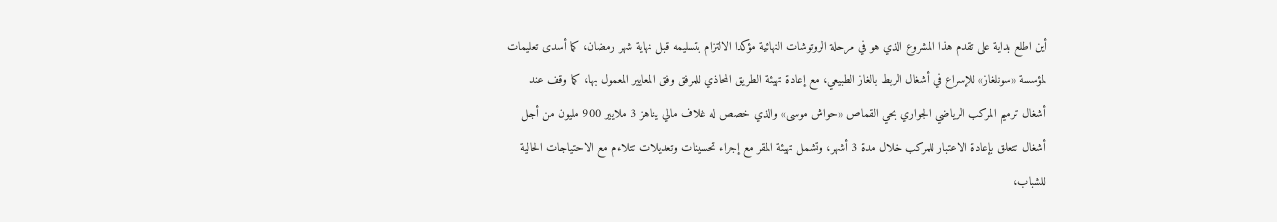أين اطلع بداية على تقدم هذا المشروع الذي هو في مرحلة الروتوشات النهائية مؤكدا الالتزام بتسليمه قبل نهاية شهر رمضان، كما أسدى تعليمات لمؤسسة «سونلغاز» للإسراع في أشغال الربط بالغاز الطبيعي، مع إعادة تهيئة الطريق المحاذي للمرفق وفق المعايير المعمول بها، كما وقف عند أشغال ترميم المركب الرياضي الجواري بحي القماص «حواش موسى» والذي خصص له غلاف مالي يناهز 3 ملايير 900 مليون من أجل أشغال تتعلق بإعادة الاعتبار للمركب خلال مدة 3 أشهر، وتشمل تهيئة المقر مع إجراء تحسينات وتعديلات تتلاءم مع الاحتياجات الحالية للشباب،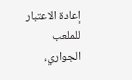إعادة الاعتبار للملعب الجواري،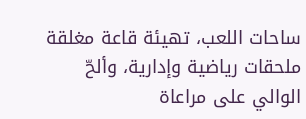ساحات اللعب، تهيئة قاعة مغلقة ملحقات رياضية وإدارية، وألحّ الوالي على مراعاة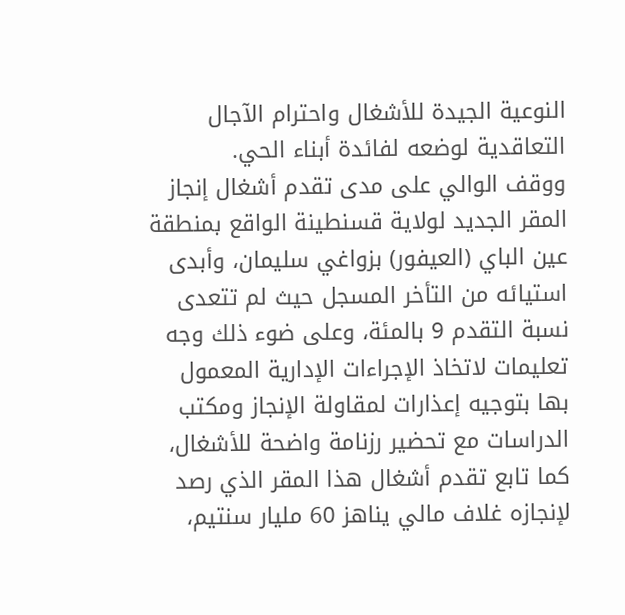النوعية الجيدة للأشغال واحترام الآجال التعاقدية لوضعه لفائدة أبناء الحي.
ووقف الوالي على مدى تقدم أشغال إنجاز المقر الجديد لولاية قسنطينة الواقع بمنطقة عين الباي (العيفور) بزواغي سليمان، وأبدى استيائه من التأخر المسجل حيث لم تتعدى نسبة التقدم 9 بالمئة، وعلى ضوء ذلك وجه تعليمات لاتخاذ الإجراءات الإدارية المعمول بها بتوجيه إعذارات لمقاولة الإنجاز ومكتب الدراسات مع تحضير رزنامة واضحة للأشغال، كما تابع تقدم أشغال هذا المقر الذي رصد لإنجازه غلاف مالي يناهز 60 مليار سنتيم،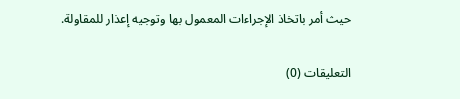حيث أمر باتخاذ الإجراءات المعمول بها وتوجيه إعذار للمقاولة.

التعليقات (0)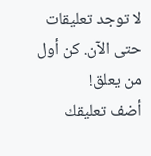لا توجد تعليقات حتى الآن. كن أول من يعلق!
أضف تعليقك